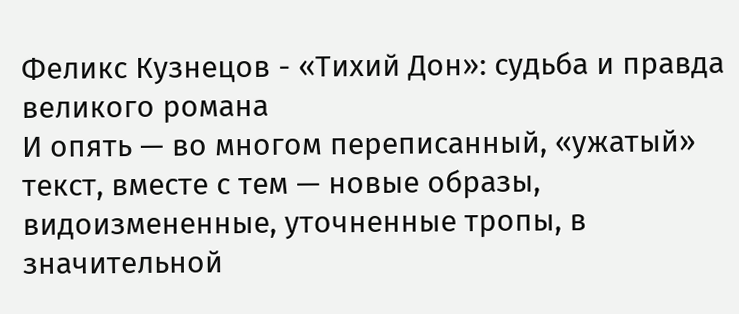Феликс Кузнецов - «Тихий Дон»: судьба и правда великого романа
И опять — во многом переписанный, «ужатый» текст, вместе с тем — новые образы, видоизмененные, уточненные тропы, в значительной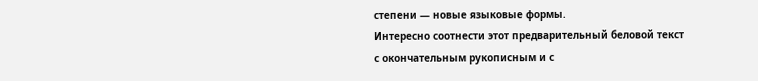степени — новые языковые формы.
Интересно соотнести этот предварительный беловой текст с окончательным рукописным и с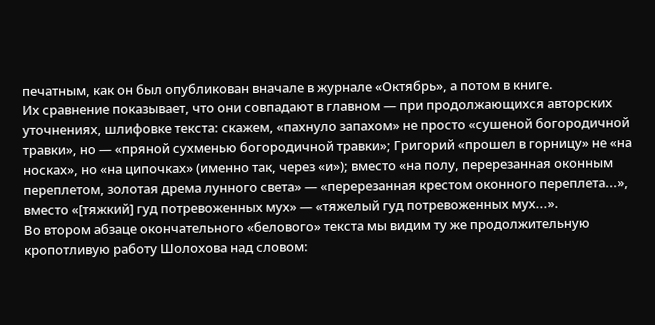печатным, как он был опубликован вначале в журнале «Октябрь», а потом в книге.
Их сравнение показывает, что они совпадают в главном — при продолжающихся авторских уточнениях, шлифовке текста: скажем, «пахнуло запахом» не просто «сушеной богородичной травки», но — «пряной сухменью богородичной травки»; Григорий «прошел в горницу» не «на носках», но «на ципочках» (именно так, через «и»); вместо «на полу, перерезанная оконным переплетом, золотая дрема лунного света» — «перерезанная крестом оконного переплета...», вместо «[тяжкий] гуд потревоженных мух» — «тяжелый гуд потревоженных мух...».
Во втором абзаце окончательного «белового» текста мы видим ту же продолжительную кропотливую работу Шолохова над словом: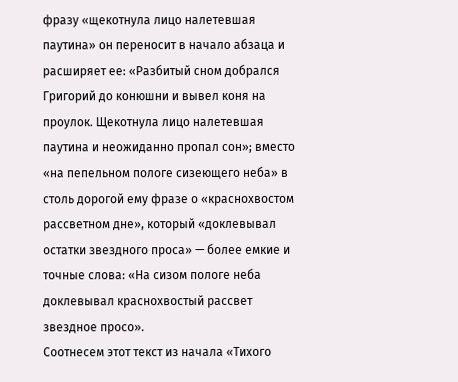фразу «щекотнула лицо налетевшая паутина» он переносит в начало абзаца и расширяет ее: «Разбитый сном добрался Григорий до конюшни и вывел коня на проулок. Щекотнула лицо налетевшая паутина и неожиданно пропал сон»; вместо «на пепельном пологе сизеющего неба» в столь дорогой ему фразе о «краснохвостом рассветном дне», который «доклевывал остатки звездного проса» — более емкие и точные слова: «На сизом пологе неба доклевывал краснохвостый рассвет звездное просо».
Соотнесем этот текст из начала «Тихого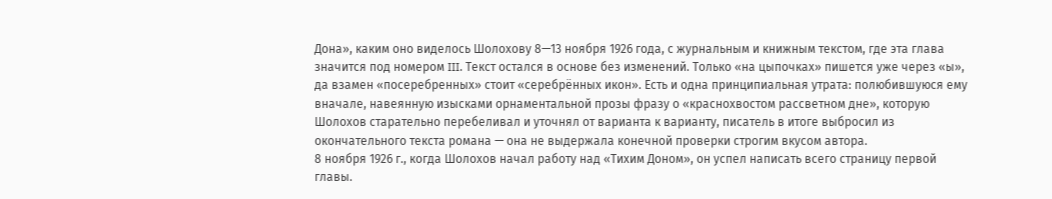Дона», каким оно виделось Шолохову 8—13 ноября 1926 года, с журнальным и книжным текстом, где эта глава значится под номером III. Текст остался в основе без изменений. Только «на цыпочках» пишется уже через «ы», да взамен «посеребренных» стоит «серебрённых икон». Есть и одна принципиальная утрата: полюбившуюся ему вначале, навеянную изысками орнаментальной прозы фразу о «краснохвостом рассветном дне», которую Шолохов старательно перебеливал и уточнял от варианта к варианту, писатель в итоге выбросил из окончательного текста романа — она не выдержала конечной проверки строгим вкусом автора.
8 ноября 1926 г., когда Шолохов начал работу над «Тихим Доном», он успел написать всего страницу первой главы.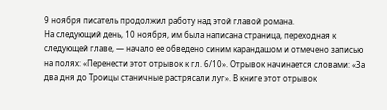9 ноября писатель продолжил работу над этой главой романа.
На следующий день, 10 ноября, им была написана страница, переходная к следующей главе, — начало ее обведено синим карандашом и отмечено записью на полях: «Перенести этот отрывок к гл. 6/10». Отрывок начинается словами: «За два дня до Троицы станичные растрясали луг». В книге этот отрывок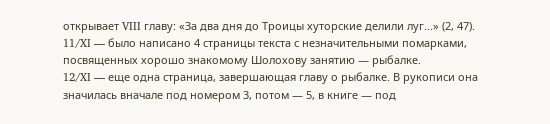открывает VIII главу: «За два дня до Троицы хуторские делили луг...» (2, 47).
11/XI — было написано 4 страницы текста с незначительными помарками, посвященных хорошо знакомому Шолохову занятию — рыбалке.
12/XI — еще одна страница, завершающая главу о рыбалке. В рукописи она значилась вначале под номером 3, потом — 5, в книге — под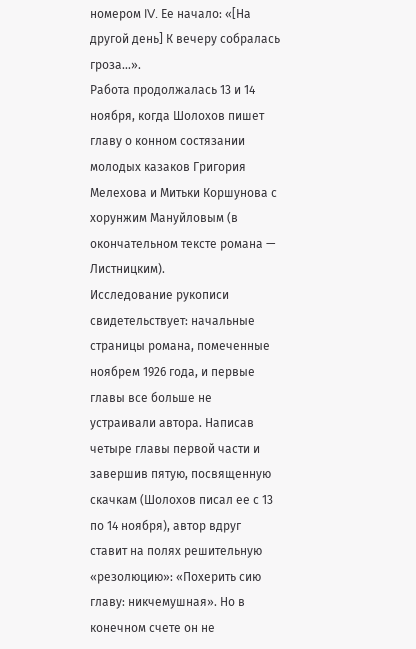номером IV. Ее начало: «[На другой день] К вечеру собралась гроза...».
Работа продолжалась 13 и 14 ноября, когда Шолохов пишет главу о конном состязании молодых казаков Григория Мелехова и Митьки Коршунова с хорунжим Мануйловым (в окончательном тексте романа — Листницким).
Исследование рукописи свидетельствует: начальные страницы романа, помеченные ноябрем 1926 года, и первые главы все больше не устраивали автора. Написав четыре главы первой части и завершив пятую, посвященную скачкам (Шолохов писал ее с 13 по 14 ноября), автор вдруг ставит на полях решительную «резолюцию»: «Похерить сию главу: никчемушная». Но в конечном счете он не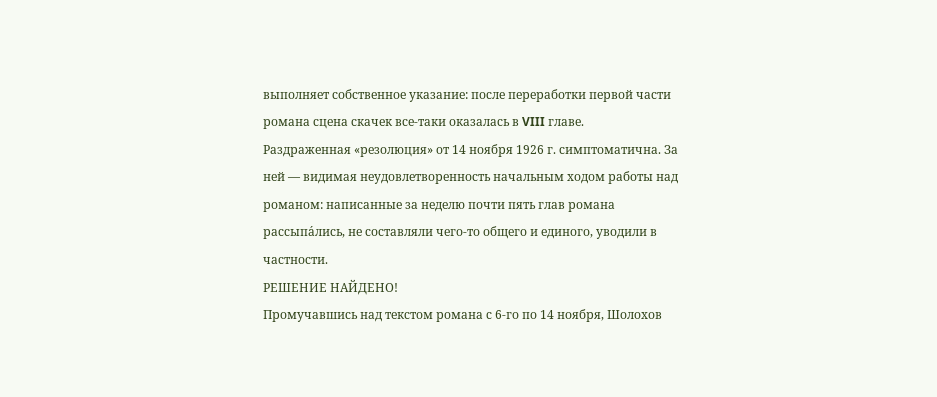выполняет собственное указание: после переработки первой части романа сцена скачек все-таки оказалась в VIII главе.
Раздраженная «резолюция» от 14 ноября 1926 г. симптоматична. За ней — видимая неудовлетворенность начальным ходом работы над романом: написанные за неделю почти пять глав романа рассыпа́лись, не составляли чего-то общего и единого, уводили в частности.
РЕШЕНИЕ НАЙДЕНО!
Промучавшись над текстом романа с 6-го по 14 ноября, Шолохов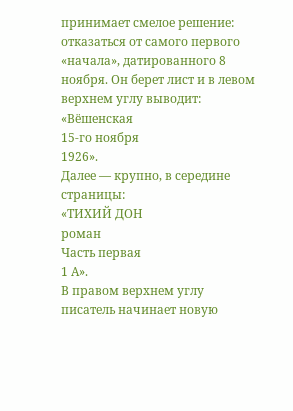принимает смелое решение: отказаться от самого первого «начала», датированного 8 ноября. Он берет лист и в левом верхнем углу выводит:
«Вёшенская
15-го ноября
1926».
Далее — крупно, в середине страницы:
«ТИХИЙ ДОН
роман
Часть первая
1 А».
В правом верхнем углу писатель начинает новую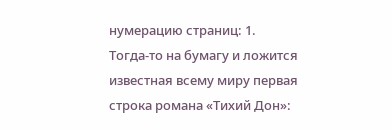нумерацию страниц: 1.
Тогда-то на бумагу и ложится известная всему миру первая строка романа «Тихий Дон»: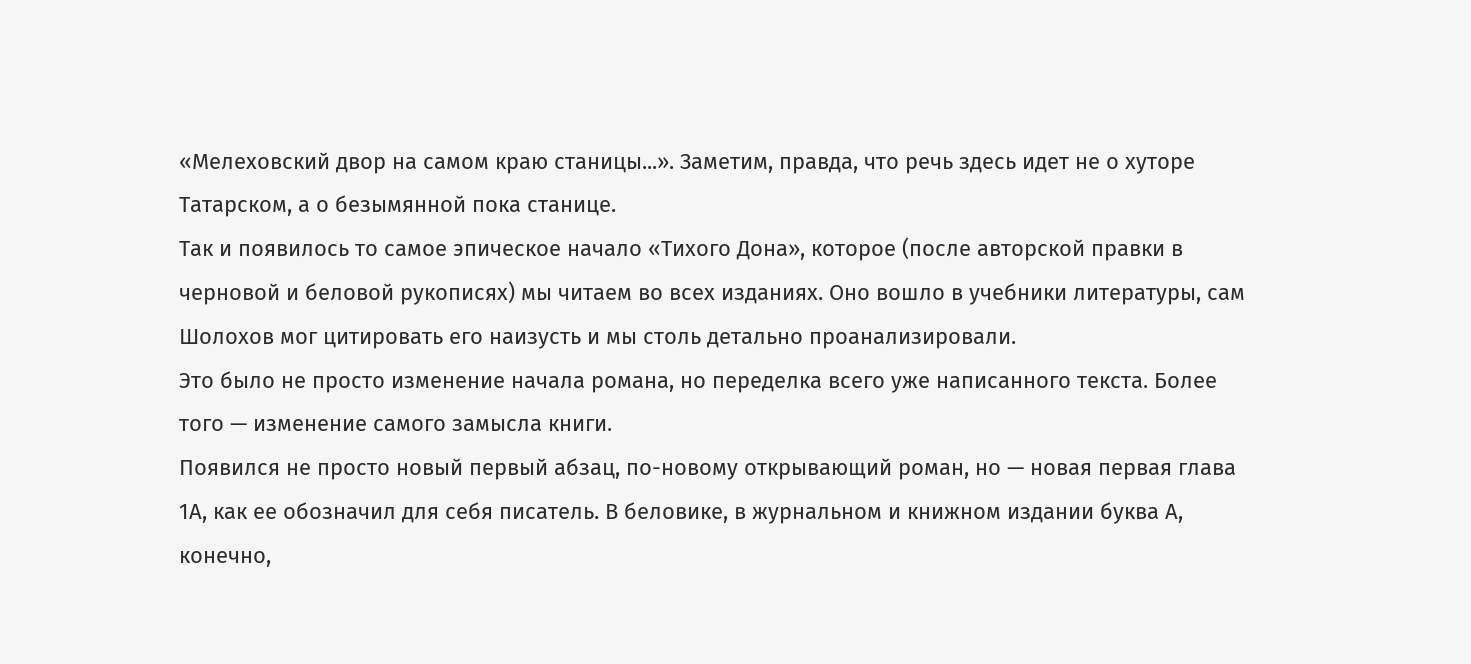«Мелеховский двор на самом краю станицы...». Заметим, правда, что речь здесь идет не о хуторе Татарском, а о безымянной пока станице.
Так и появилось то самое эпическое начало «Тихого Дона», которое (после авторской правки в черновой и беловой рукописях) мы читаем во всех изданиях. Оно вошло в учебники литературы, сам Шолохов мог цитировать его наизусть и мы столь детально проанализировали.
Это было не просто изменение начала романа, но переделка всего уже написанного текста. Более того — изменение самого замысла книги.
Появился не просто новый первый абзац, по-новому открывающий роман, но — новая первая глава 1А, как ее обозначил для себя писатель. В беловике, в журнальном и книжном издании буква А, конечно,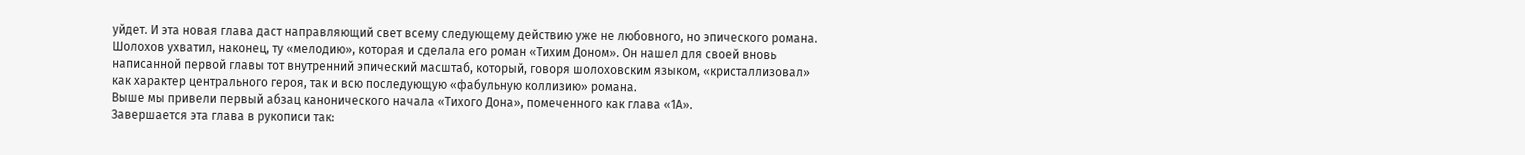уйдет. И эта новая глава даст направляющий свет всему следующему действию уже не любовного, но эпического романа. Шолохов ухватил, наконец, ту «мелодию», которая и сделала его роман «Тихим Доном». Он нашел для своей вновь написанной первой главы тот внутренний эпический масштаб, который, говоря шолоховским языком, «кристаллизовал» как характер центрального героя, так и всю последующую «фабульную коллизию» романа.
Выше мы привели первый абзац канонического начала «Тихого Дона», помеченного как глава «1А».
Завершается эта глава в рукописи так: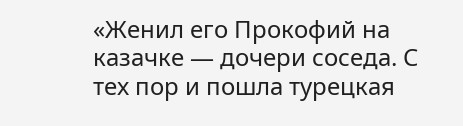«Женил его Прокофий на казачке — дочери соседа. С тех пор и пошла турецкая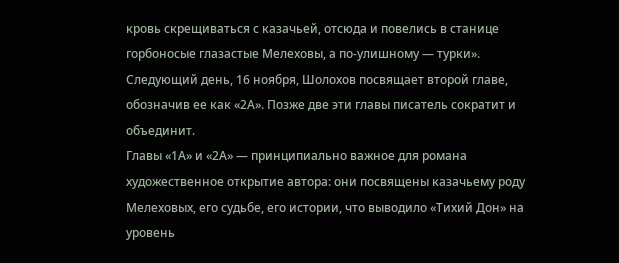кровь скрещиваться с казачьей, отсюда и повелись в станице горбоносые глазастые Мелеховы, а по-улишному — турки».
Следующий день, 16 ноября, Шолохов посвящает второй главе, обозначив ее как «2А». Позже две эти главы писатель сократит и объединит.
Главы «1А» и «2А» — принципиально важное для романа художественное открытие автора: они посвящены казачьему роду Мелеховых, его судьбе, его истории, что выводило «Тихий Дон» на уровень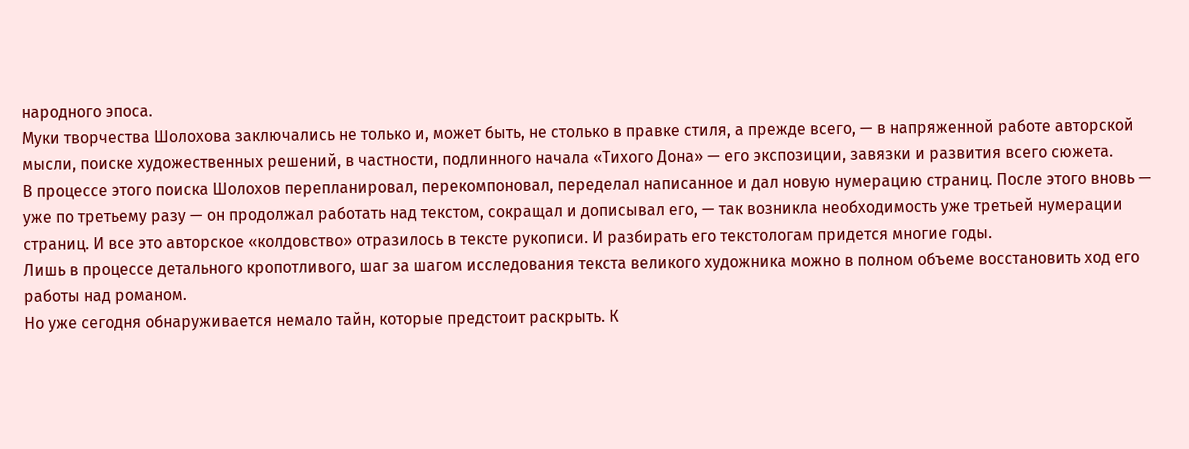народного эпоса.
Муки творчества Шолохова заключались не только и, может быть, не столько в правке стиля, а прежде всего, — в напряженной работе авторской мысли, поиске художественных решений, в частности, подлинного начала «Тихого Дона» — его экспозиции, завязки и развития всего сюжета.
В процессе этого поиска Шолохов перепланировал, перекомпоновал, переделал написанное и дал новую нумерацию страниц. После этого вновь — уже по третьему разу — он продолжал работать над текстом, сокращал и дописывал его, — так возникла необходимость уже третьей нумерации страниц. И все это авторское «колдовство» отразилось в тексте рукописи. И разбирать его текстологам придется многие годы.
Лишь в процессе детального кропотливого, шаг за шагом исследования текста великого художника можно в полном объеме восстановить ход его работы над романом.
Но уже сегодня обнаруживается немало тайн, которые предстоит раскрыть. К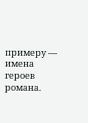примеру — имена героев романа.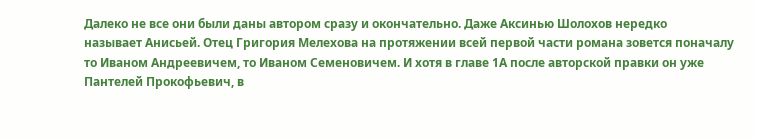Далеко не все они были даны автором сразу и окончательно. Даже Аксинью Шолохов нередко
называет Анисьей. Отец Григория Мелехова на протяжении всей первой части романа зовется поначалу то Иваном Андреевичем, то Иваном Семеновичем. И хотя в главе 1А после авторской правки он уже Пантелей Прокофьевич, в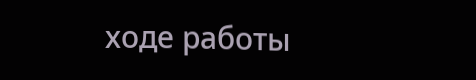ходе работы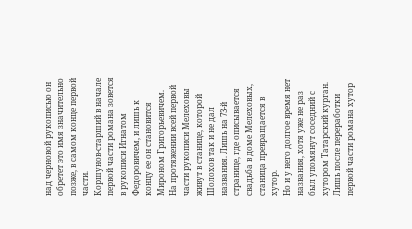над черновой рукописью он обретет это имя значительно позже, в самом конце первой части.
Коршунов-старший в начале первой части романа зовется в рукописи Игнатом Федоровичем, и лишь к концу ее он становится Мироном Григорьевичем.
На протяжении всей первой части рукописи Мелеховы живут в станице, которой Шолохов так и не дал названия. Лишь на 73-й странице, где описывается свадьба в доме Мелеховых, станица превращается в хутор.
Но и у него долгое время нет названия, хотя уже не раз был упомянут соседний с хутором Татарский курган. Лишь после переработки первой части романа хутор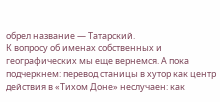обрел название — Татарский.
К вопросу об именах собственных и географических мы еще вернемся. А пока подчеркнем: перевод станицы в хутор как центр действия в «Тихом Доне» неслучаен: как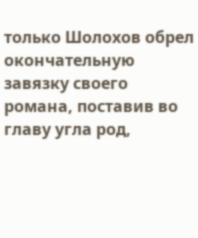только Шолохов обрел окончательную завязку своего романа, поставив во главу угла род,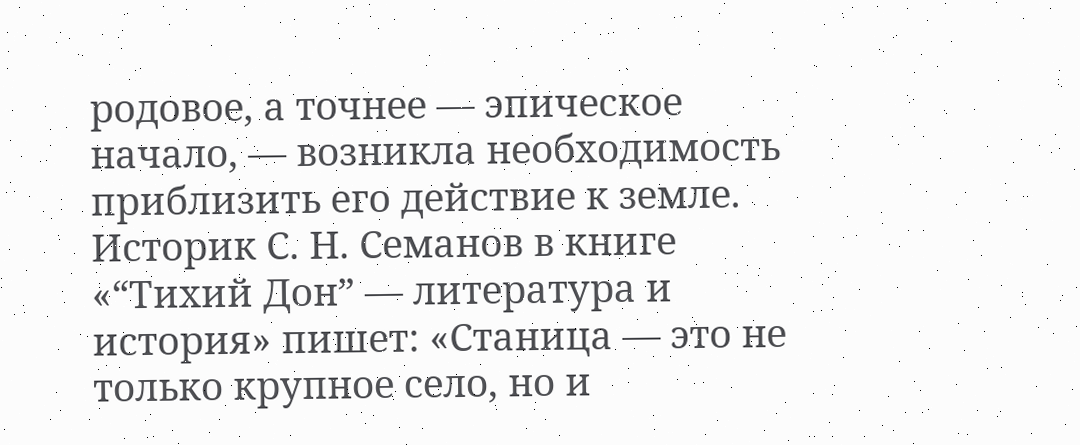родовое, а точнее — эпическое начало, — возникла необходимость приблизить его действие к земле.
Историк С. Н. Семанов в книге «“Тихий Дон” — литература и история» пишет: «Станица — это не только крупное село, но и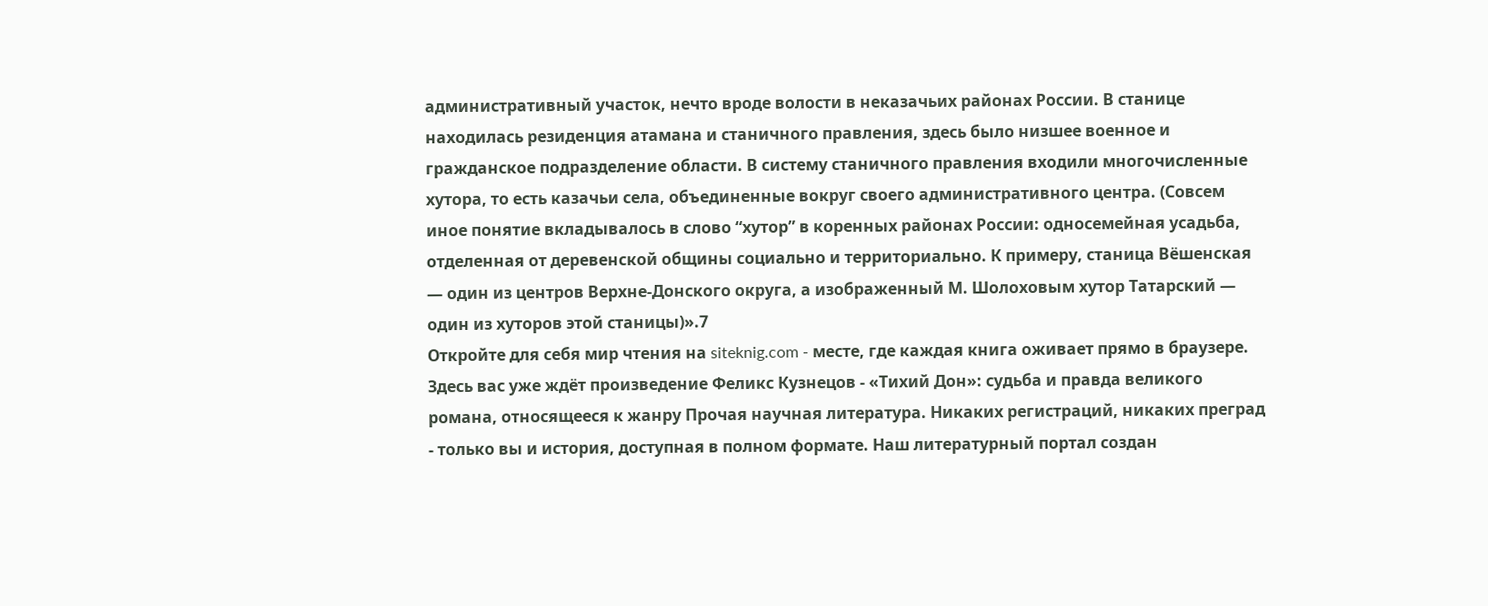административный участок, нечто вроде волости в неказачьих районах России. В станице находилась резиденция атамана и станичного правления, здесь было низшее военное и гражданское подразделение области. В систему станичного правления входили многочисленные хутора, то есть казачьи села, объединенные вокруг своего административного центра. (Совсем иное понятие вкладывалось в слово “хутор” в коренных районах России: односемейная усадьба, отделенная от деревенской общины социально и территориально. К примеру, станица Вёшенская — один из центров Верхне-Донского округа, а изображенный М. Шолоховым хутор Татарский — один из хуторов этой станицы)».7
Откройте для себя мир чтения на siteknig.com - месте, где каждая книга оживает прямо в браузере. Здесь вас уже ждёт произведение Феликс Кузнецов - «Тихий Дон»: судьба и правда великого романа, относящееся к жанру Прочая научная литература. Никаких регистраций, никаких преград - только вы и история, доступная в полном формате. Наш литературный портал создан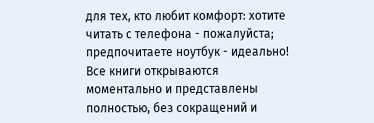для тех, кто любит комфорт: хотите читать с телефона - пожалуйста; предпочитаете ноутбук - идеально! Все книги открываются моментально и представлены полностью, без сокращений и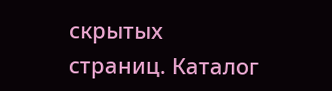скрытых страниц. Каталог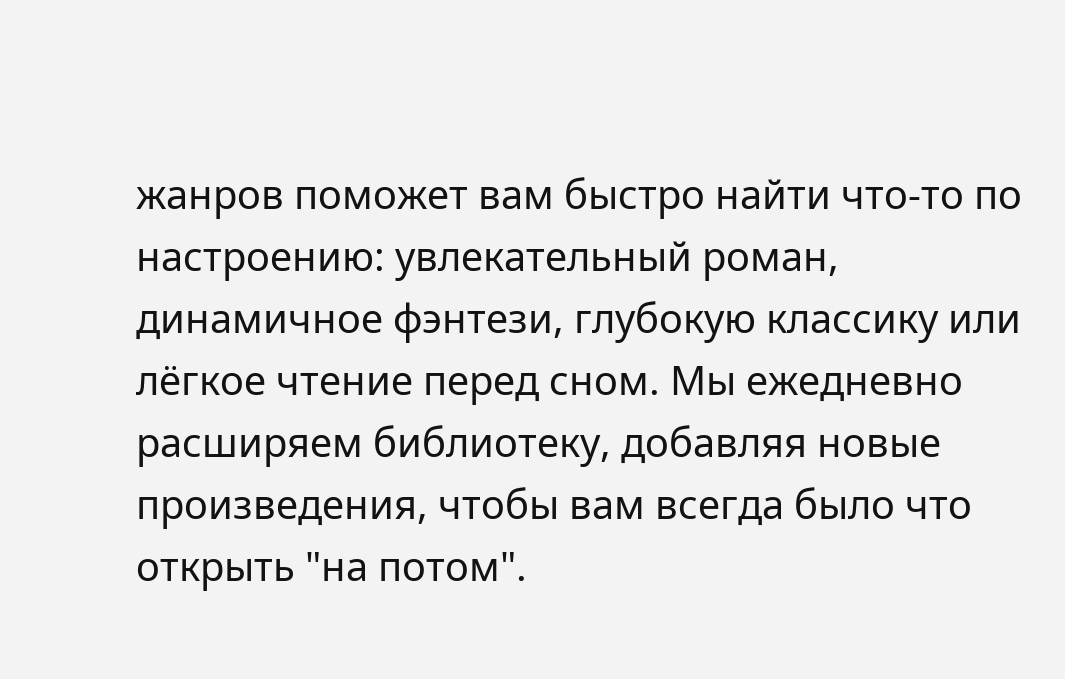жанров поможет вам быстро найти что-то по настроению: увлекательный роман, динамичное фэнтези, глубокую классику или лёгкое чтение перед сном. Мы ежедневно расширяем библиотеку, добавляя новые произведения, чтобы вам всегда было что открыть "на потом".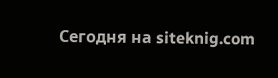Сегодня на siteknig.com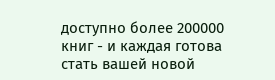доступно более 200000 книг - и каждая готова стать вашей новой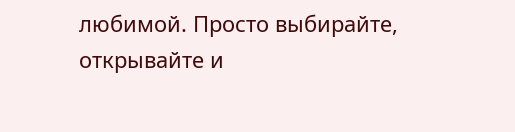любимой. Просто выбирайте, открывайте и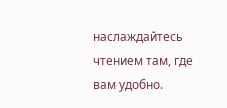наслаждайтесь чтением там, где вам удобно.